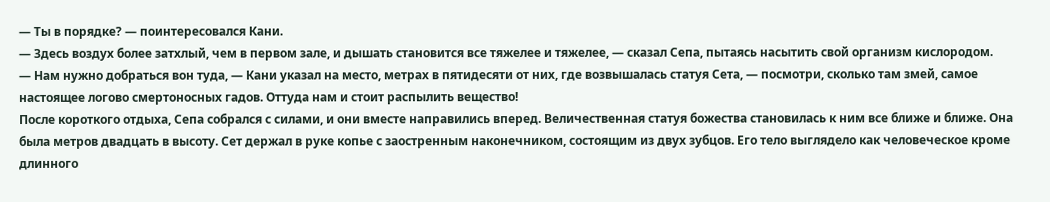— Ты в порядке? — поинтересовался Кани.
— Здесь воздух более затхлый, чем в первом зале, и дышать становится все тяжелее и тяжелее, — сказал Сепа, пытаясь насытить свой организм кислородом.
— Нам нужно добраться вон туда, — Кани указал на место, метрах в пятидесяти от них, где возвышалась статуя Сета, — посмотри, сколько там змей, самое настоящее логово смертоносных гадов. Оттуда нам и стоит распылить вещество!
После короткого отдыха, Сепа собрался с силами, и они вместе направились вперед. Величественная статуя божества становилась к ним все ближе и ближе. Она была метров двадцать в высоту. Сет держал в руке копье с заостренным наконечником, состоящим из двух зубцов. Его тело выглядело как человеческое кроме длинного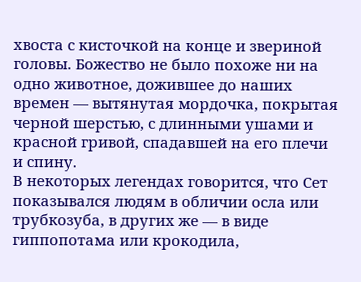хвоста с кисточкой на конце и звериной головы. Божество не было похоже ни на одно животное, дожившее до наших времен — вытянутая мордочка, покрытая черной шерстью, с длинными ушами и красной гривой, спадавшей на его плечи и спину.
В некоторых легендах говорится, что Сет показывался людям в обличии осла или трубкозуба, в других же — в виде гиппопотама или крокодила,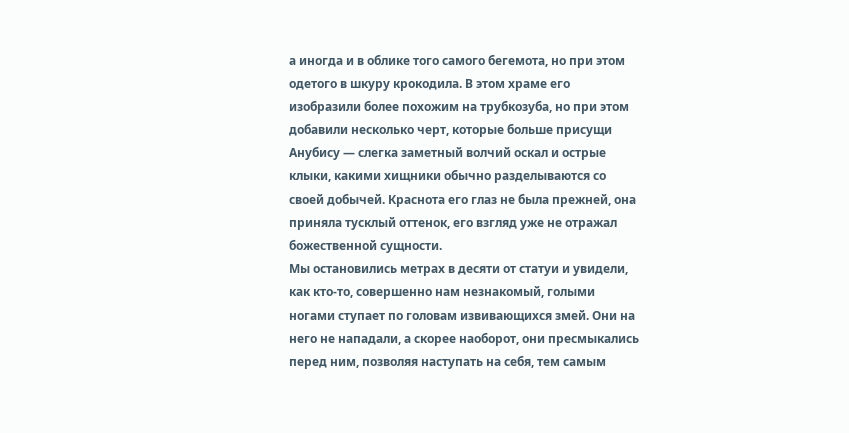а иногда и в облике того самого бегемота, но при этом одетого в шкуру крокодила. В этом храме его изобразили более похожим на трубкозуба, но при этом добавили несколько черт, которые больше присущи Анубису — слегка заметный волчий оскал и острые клыки, какими хищники обычно разделываются со своей добычей. Краснота его глаз не была прежней, она приняла тусклый оттенок, его взгляд уже не отражал божественной сущности.
Мы остановились метрах в десяти от статуи и увидели, как кто-то, совершенно нам незнакомый, голыми ногами ступает по головам извивающихся змей. Они на него не нападали, а скорее наоборот, они пресмыкались перед ним, позволяя наступать на себя, тем самым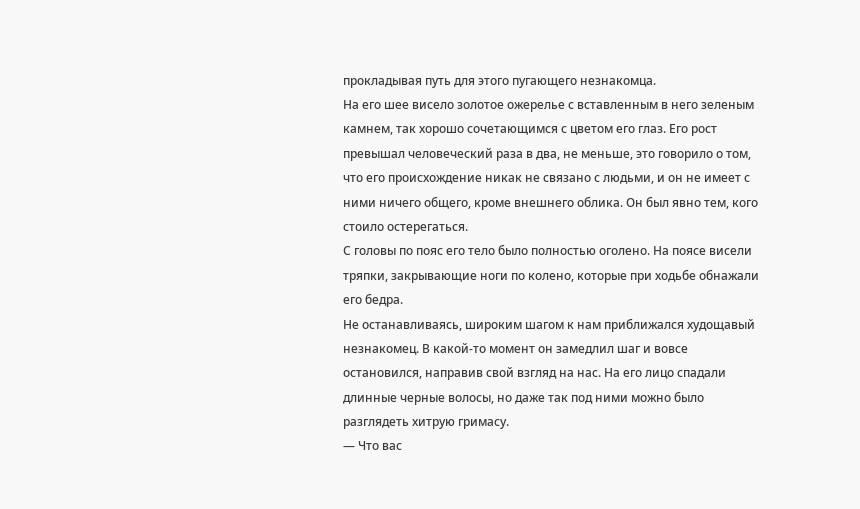прокладывая путь для этого пугающего незнакомца.
На его шее висело золотое ожерелье с вставленным в него зеленым камнем, так хорошо сочетающимся с цветом его глаз. Его рост превышал человеческий раза в два, не меньше, это говорило о том, что его происхождение никак не связано с людьми, и он не имеет с ними ничего общего, кроме внешнего облика. Он был явно тем, кого стоило остерегаться.
С головы по пояс его тело было полностью оголено. На поясе висели тряпки, закрывающие ноги по колено, которые при ходьбе обнажали его бедра.
Не останавливаясь, широким шагом к нам приближался худощавый незнакомец. В какой-то момент он замедлил шаг и вовсе остановился, направив свой взгляд на нас. На его лицо спадали длинные черные волосы, но даже так под ними можно было разглядеть хитрую гримасу.
— Что вас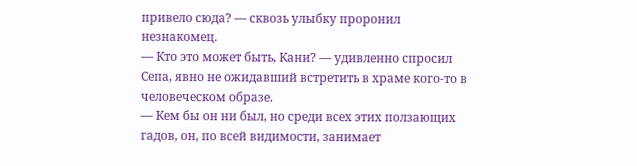привело сюда? — сквозь улыбку проронил незнакомец.
— Кто это может быть, Кани? — удивленно спросил Сепа, явно не ожидавший встретить в храме кого-то в человеческом образе.
— Кем бы он ни был, но среди всех этих ползающих гадов, он, по всей видимости, занимает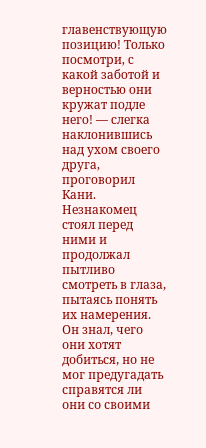главенствующую позицию! Только посмотри, с какой заботой и верностью они кружат подле него! — слегка наклонившись над ухом своего друга, проговорил Кани.
Незнакомец стоял перед ними и продолжал пытливо смотреть в глаза, пытаясь понять их намерения. Он знал, чего они хотят добиться, но не мог предугадать справятся ли они со своими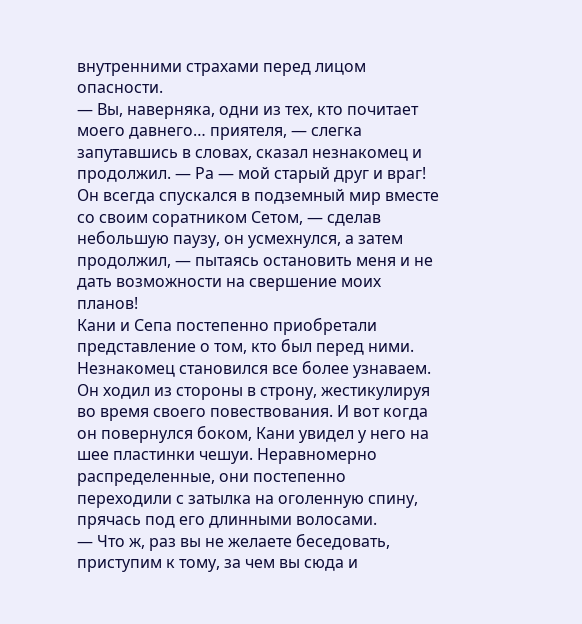внутренними страхами перед лицом опасности.
— Вы, наверняка, одни из тех, кто почитает моего давнего… приятеля, — слегка запутавшись в словах, сказал незнакомец и продолжил. — Ра — мой старый друг и враг! Он всегда спускался в подземный мир вместе со своим соратником Сетом, — сделав небольшую паузу, он усмехнулся, а затем продолжил, — пытаясь остановить меня и не дать возможности на свершение моих планов!
Кани и Сепа постепенно приобретали представление о том, кто был перед ними. Незнакомец становился все более узнаваем. Он ходил из стороны в строну, жестикулируя во время своего повествования. И вот когда он повернулся боком, Кани увидел у него на шее пластинки чешуи. Неравномерно распределенные, они постепенно переходили с затылка на оголенную спину, прячась под его длинными волосами.
— Что ж, раз вы не желаете беседовать, приступим к тому, за чем вы сюда и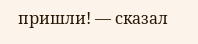пришли! — сказал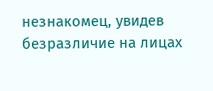незнакомец, увидев безразличие на лицах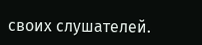своих слушателей.